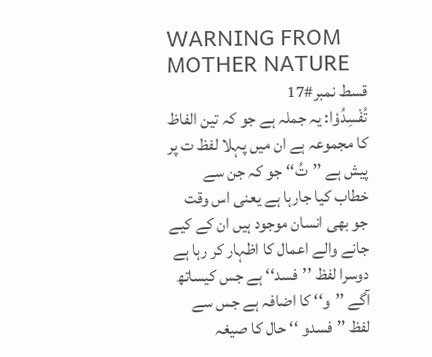WARNING FROM MOTHER NATURE
قسط نمبر#17
تُفْسِدُوْا: یہ جملہ ہے جو کہ تین الفاظ کا مجموعہ ہے ان میں پہلا لفظ ت پر پیش ہے ’’تُ‘‘ جو کہ جن سے خطاب کیا جارہا ہے یعنی اس وقت جو بھی انسان موجود ہیں ان کے کیے جانے والے اعمال کا اظہار کر رہا ہے دوسرا لفظ ’’فسد‘‘ ہے جس کیساتھ آگے ’’و‘‘ کا اضافہ ہے جس سے لفظ ’’فسدو ‘‘ حال کا صیغہ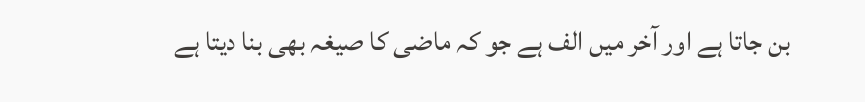بن جاتا ہے اور آخر میں الف ہے جو کہ ماضی کا صیغہ بھی بنا دیتا ہے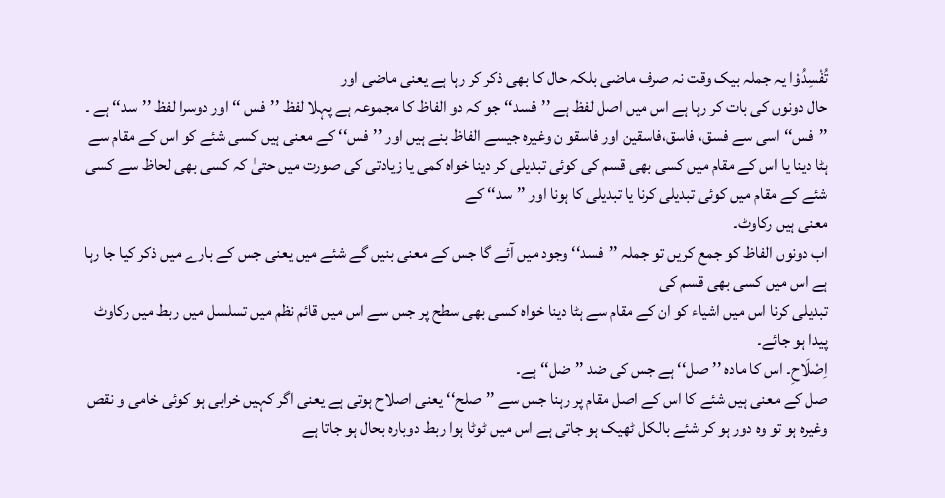تُفْسِدُوْا یہ جملہ بیک وقت نہ صرف ماضی بلکہ حال کا بھی ذکر کر رہا ہے یعنی ماضی اور
حال دونوں کی بات کر رہا ہے اس میں اصل لفظ ہے ’’فسد‘‘ جو کہ دو الفاظ کا مجموعہ ہے پہلا لفظ ’’فس ‘‘ اور دوسرا لفظ ’’سد‘‘ ہے ۔
’’فس‘‘ اسی سے فسق، فاسق،فاسقین اور فاسقو ن وغیرہ جیسے الفاظ بنے ہیں اور ’’فس‘‘ کے معنی ہیں کسی شئے کو اس کے مقام سے ہٹا دینا یا اس کے مقام میں کسی بھی قسم کی کوئی تبدیلی کر دینا خواہ کمی یا زیادتی کی صورت میں حتیٰ کہ کسی بھی لحاظ سے کسی شئے کے مقام میں کوئی تبدیلی کرنا یا تبدیلی کا ہونا اور ’’سد‘‘ کے
معنی ہیں رکاوٹ۔
اب دونوں الفاظ کو جمع کریں تو جملہ ’’فسد‘‘ وجود میں آئے گا جس کے معنی بنیں گے شئے میں یعنی جس کے بارے میں ذکر کیا جا رہا ہے اس میں کسی بھی قسم کی
تبدیلی کرنا اس میں اشیاء کو ان کے مقام سے ہٹا دینا خواہ کسی بھی سطح پر جس سے اس میں قائم نظم میں تسلسل میں ربط میں رکاوٹ پیدا ہو جائے۔
اِصْلَاحِ۔ اس کا مادہ ’’صل‘‘ ہے جس کی ضد ’’ضل‘‘ ہے۔
صل کے معنی ہیں شئے کا اس کے اصل مقام پر رہنا جس سے ’’صلح‘‘ یعنی اصلاح ہوتی ہے یعنی اگر کہیں خرابی ہو کوئی خامی و نقص وغیرہ ہو تو وہ دور ہو کر شئے بالکل ٹھیک ہو جاتی ہے اس میں ٹوٹا ہوا ربط دوبارہ بحال ہو جاتا ہے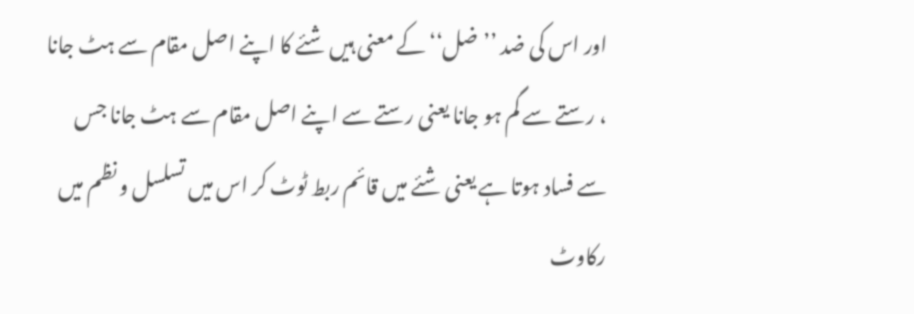اور اس کی ضد ’’ضل‘‘ کے معنی ہیں شئے کا اپنے اصل مقام سے ہٹ جانا ، رستے سے گم ہو جانا یعنی رستے سے اپنے اصل مقام سے ہٹ جانا جس سے فساد ہوتا ہے یعنی شئے میں قائم ربط ٹوٹ کر اس میں تسلسل و نظم میں رکاوٹ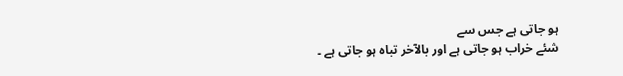ہو جاتی ہے جس سے
شئے خراب ہو جاتی ہے اور بالآخر تباہ ہو جاتی ہے ۔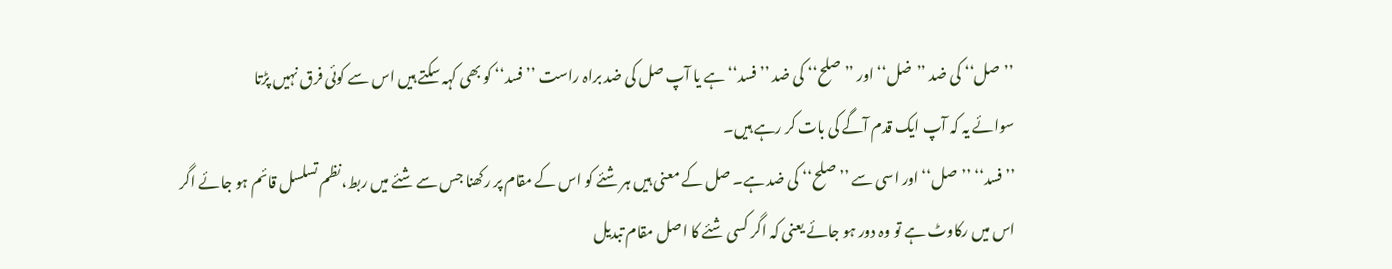’’صل‘‘ کی ضد ’’ضل‘‘ اور ’’صلح‘‘ کی ضد ’’فسد‘‘ ہے یا آپ صل کی ضد براہ راست ’’فسد‘‘ کو بھی کہہ سکتے ہیں اس سے کوئی فرق نہیں پڑتا
سوائے یہ کہ آپ ایک قدم آگے کی بات کر رہے ہیں۔
’’فسد‘‘ ’’صل‘‘ اور اسی سے ’’صلح‘‘ کی ضد ہے۔ صل کے معنی ہیں ہر شئے کو اس کے مقام پر رکھنا جس سے شئے میں ربط،نظم تسلسل قائم ہو جائے اگر اس میں رکاوٹ ہے تو وہ دور ہو جائے یعنی کہ اگر کسی شئے کا اصل مقام تبدیل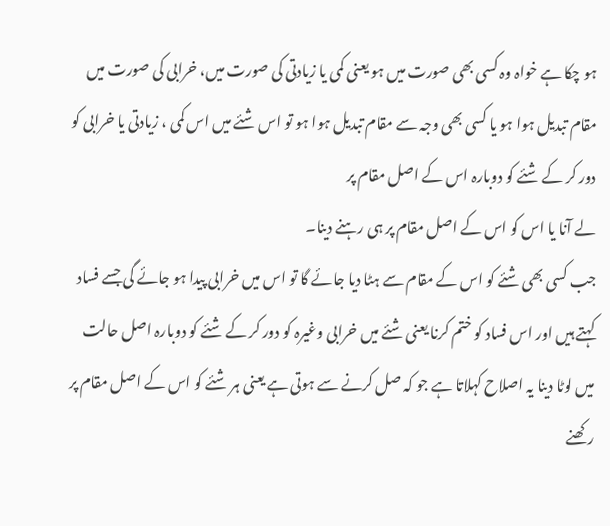ہو چکا ہے خواہ وہ کسی بھی صورت میں ہو یعنی کمی یا زیادتی کی صورت میں، خرابی کی صورت میں مقام تبدیل ہوا ہو یا کسی بھی وجہ سے مقام تبدیل ہوا ہو تو اس شئے میں اس کمی ، زیادتی یا خرابی کو دور کر کے شئے کو دوبارہ اس کے اصل مقام پر
لے آنا یا اس کو اس کے اصل مقام پر ہی رہنے دینا۔
جب کسی بھی شئے کو اس کے مقام سے ہٹا دیا جائے گا تو اس میں خرابی پیدا ہو جائے گی جسے فساد کہتے ہیں اور اس فساد کو ختم کرنا یعنی شئے میں خرابی وغیرہ کو دور کر کے شئے کو دوبارہ اصل حالت میں لوٹا دینا یہ اصلاح کہلاتا ہے جو کہ صل کرنے سے ہوتی ہے یعنی ہر شئے کو اس کے اصل مقام پر رکھنے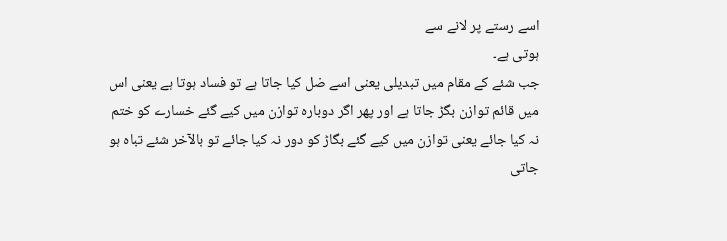اسے رستے پر لانے سے
ہوتی ہے۔
جب شئے کے مقام میں تبدیلی یعنی اسے ضل کیا جاتا ہے تو فساد ہوتا ہے یعنی اس میں قائم توازن بگڑ جاتا ہے اور پھر اگر دوبارہ توازن میں کیے گئے خسارے کو ختم
نہ کیا جائے یعنی توازن میں کیے گئے بگاڑ کو دور نہ کیا جائے تو بالآخر شئے تباہ ہو جاتی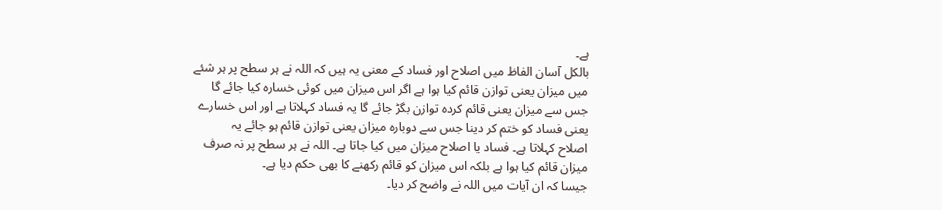ہے۔
بالکل آسان الفاظ میں اصلاح اور فساد کے معنی یہ ہیں کہ اللہ نے ہر سطح پر ہر شئے میں میزان یعنی توازن قائم کیا ہوا ہے اگر اس میزان میں کوئی خسارہ کیا جائے گا جس سے میزان یعنی قائم کردہ توازن بگڑ جائے گا یہ فساد کہلاتا ہے اور اس خسارے یعنی فساد کو ختم کر دینا جس سے دوبارہ میزان یعنی توازن قائم ہو جائے یہ
اصلاح کہلاتا ہے۔ فساد یا اصلاح میزان میں کیا جاتا ہے۔ اللہ نے ہر سطح پر نہ صرف میزان قائم کیا ہوا ہے بلکہ اس میزان کو قائم رکھنے کا بھی حکم دیا ہے۔
جیسا کہ ان آیات میں اللہ نے واضح کر دیا۔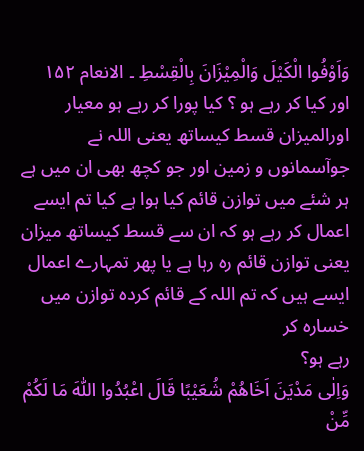وَاَوْفُوا الْکَیْلَ وَالْمِیْزَانَ بِالْقِسْطِ ۔ الانعام ۱۵۲
اور کیا کر رہے ہو ؟ کیا پورا کر رہے ہو معیار اورالمیزان قسط کیساتھ یعنی اللہ نے جوآسمانوں و زمین اور جو کچھ بھی ان میں ہے ہر شئے میں توازن قائم کیا ہوا ہے کیا تم ایسے اعمال کر رہے ہو کہ ان سے قسط کیساتھ میزان یعنی توازن قائم رہ رہا ہے یا پھر تمہارے اعمال ایسے ہیں کہ تم اللہ کے قائم کردہ توازن میں خسارہ کر
رہے ہو؟
وَاِلٰی مَدْیَنَ اَخَاھُمْ شُعَیْبًا قَالَ اعْبُدُوا اللّٰہَ مَا لَکُمْ مِّنْ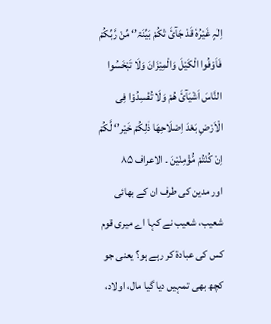اِلٰہٍ غَیْرُہٗ قَدْ جَآئَ تْکُمْ بَیِّنَۃ’‘ مِّنْ رَّبِّکُمْ فَاَوْفُوا الْکَیْلَ وَالْمِیْزَانَ وَلَا تَبْخَسُوا النَّاسَ اَشْیَآئَ ھُمْ وَلَا تُفْسِدُوْا فِی الْاَرْضِ بَعْدَ اِصْلَاحِھَا ذٰلِکُمْ خَیْر’‘ لَّکُمْ اِنْ کُنْتُمْ مُّؤْمِنْیْنَ ۔ الاعراف ۸۵
اور مدین کی طرف ان کے بھائی شعیب، شعیب نے کہا اے میری قوم کس کی عبادۃ کر رہے ہو؟ یعنی جو کچھ بھی تمہیں دیا گیا مال، اولاد،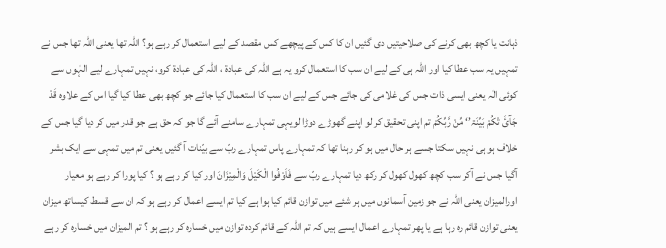ذہانت یا کچھ بھی کرنے کی صلاحیتیں دی گئیں ان کا کس کے پیچھے کس مقصد کے لیے استعمال کر رہے ہو؟ اللہ تھا یعنی اللہ تھا جس نے تمہیں یہ سب عطا کیا اور اللہ ہی کے لیے ان سب کا استعمال کرو یہ ہے اللہ کی عبادۃ ، اللہ کی عبادۃ کرو، نہیں تمہارے لیے الہٰوں سے کوئی الٰہ یعنی ایسی ذات جس کی غلامی کی جائے جس کے لیے ان سب کا استعمال کیا جائے جو کچھ بھی عطا کیا گیا اس کے علاوہ قَدْ جَآئَ تْکُمْ بَیِّنَۃ’‘ مِّنْ رَّبِّکُمْ تم اپنی تحقیق کر لو اپنے گھوڑے دوڑا لویہی تمہارے سامنے آئے گا جو کہ حق ہے جو قدر میں کر دیا گیا جس کے خلاف ہو ہی نہیں سکتا جسے ہر حال میں ہو کر رہنا تھا کہ تمہارے پاس تمہارے ربّ سے بیّنات آ گئیں یعنی تم میں تمہی سے ایک بشر آگیا جس نے آکر سب کچھ کھول کھول کر رکھ دیا تمہارے ربّ سے فَاَوْفُوا الْکَیْلَ وَالْمِیْزَانَ اور کیا کر رہے ہو ؟ کیا پورا کر رہے ہو معیار اورالمیزان یعنی اللہ نے جو زمین آسمانوں میں ہر شئے میں توازن قائم کیا ہوا ہے کیا تم ایسے اعمال کر رہے ہو کہ ان سے قسط کیساتھ میزان یعنی توازن قائم رہ رہا ہے یا پھر تمہارے اعمال ایسے ہیں کہ تم اللہ کے قائم کردہ توازن میں خسارہ کر رہے ہو ؟ تم المیزان میں خسارہ کر رہے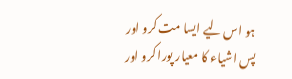ہو اس لیے ایسا مت کرو اور پس اشیاء کا معیار پورا کرو اور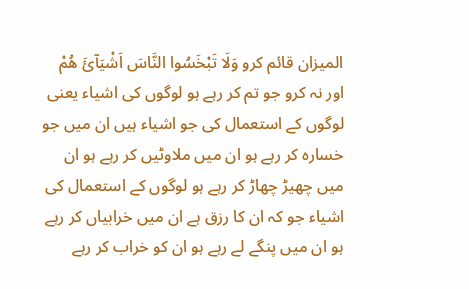المیزان قائم کرو وَلَا تَبْخَسُوا النَّاسَ اَشْیَآئَ ھُمْ اور نہ کرو جو تم کر رہے ہو لوگوں کی اشیاء یعنی لوگوں کے استعمال کی جو اشیاء ہیں ان میں جو خسارہ کر رہے ہو ان میں ملاوٹیں کر رہے ہو ان میں چھیڑ چھاڑ کر رہے ہو لوگوں کے استعمال کی اشیاء جو کہ ان کا رزق ہے ان میں خرابیاں کر رہے ہو ان میں پنگے لے رہے ہو ان کو خراب کر رہے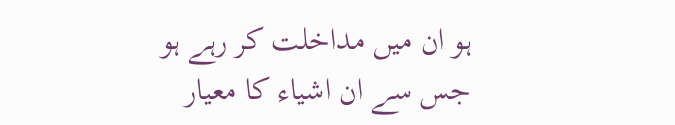ہو ان میں مداخلت کر رہے ہو جس سے ان اشیاء کا معیار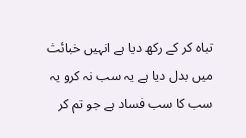تباہ کر کے رکھ دیا ہے انہیں خبائث میں بدل دیا ہے یہ سب نہ کرو یہ سب کا سب فساد ہے جو تم کر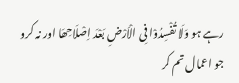رہے ہو وَلَا تُفْسِدُوْا فِی الْاَرْضِ بَعْدَ اِصْلَاحِھَا اور نہ کرو جو اعمال تم کر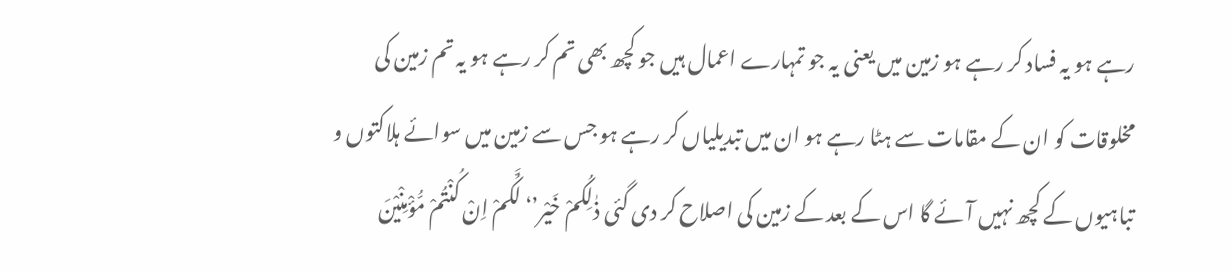رہے ہو یہ فساد کر رہے ہو زمین میں یعنی یہ جو تمہارے اعمال ہیں جو کچھ بھی تم کر رہے ہو یہ تم زمین کی مخلوقات کو ان کے مقامات سے ہٹا رہے ہو ان میں تبدیلیاں کر رہے ہو جس سے زمین میں سوائے ہلاکتوں و تباہیوں کے کچھ نہیں آئے گا اس کے بعد کے زمین کی اصلاح کر دی گئی ذٰلِکُمْ خَیْر’‘ لَّکُمْ اِنْ کُنْتُمْ مُّؤْمِنْیْنَ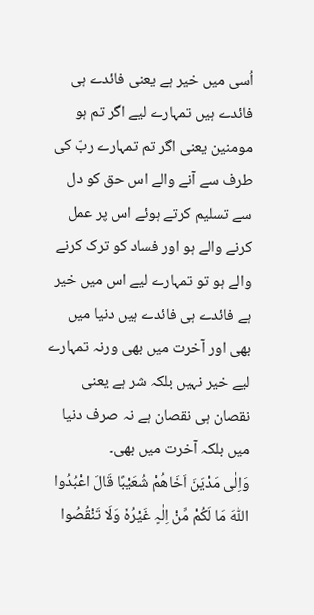اُسی میں خیر ہے یعنی فائدے ہی فائدے ہیں تمہارے لیے اگر تم ہو مومنین یعنی اگر تم تمہارے ربّ کی طرف سے آنے والے اس حق کو دل سے تسلیم کرتے ہوئے اس پر عمل کرنے والے ہو اور فساد کو ترک کرنے والے ہو تو تمہارے لیے اس میں خیر ہے فائدے ہی فائدے ہیں دنیا میں بھی اور آخرت میں بھی ورنہ تمہارے لیے خیر نہیں بلکہ شر ہے یعنی
نقصان ہی نقصان ہے نہ صرف دنیا میں بلکہ آخرت میں بھی۔
وَاِلٰی مَدْیَنَ اَخَاھُمْ شُعَیْبًا قَالَ اعْبُدُوا اللّٰہَ مَا لَکُمْ مِّنْ اِلٰہٍ غَیْرُہٗ وَلَا تَنْقُصُوا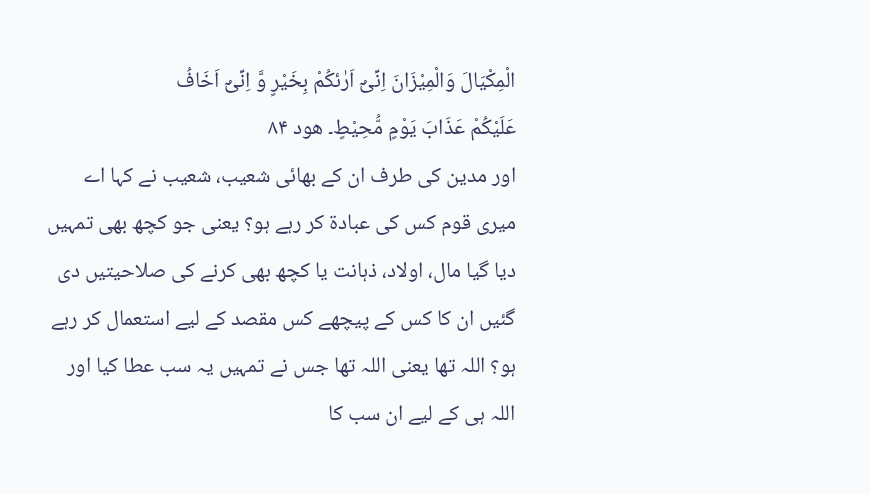الْمِکْیَالَ وَالْمِیْزَانَ اِنِّیْٓ اَرٰئکُمْ بِخَیْرٍ وَّ اِنِّیْٓ اَخَافُ
عَلَیْکُمْ عَذَابَ یَوْمٍ مُّحِیْطٍ۔ ھود ۸۴
اور مدین کی طرف ان کے بھائی شعیب، شعیب نے کہا اے میری قوم کس کی عبادۃ کر رہے ہو؟ یعنی جو کچھ بھی تمہیں دیا گیا مال، اولاد، ذہانت یا کچھ بھی کرنے کی صلاحیتیں دی گئیں ان کا کس کے پیچھے کس مقصد کے لیے استعمال کر رہے ہو؟ اللہ تھا یعنی اللہ تھا جس نے تمہیں یہ سب عطا کیا اور اللہ ہی کے لیے ان سب کا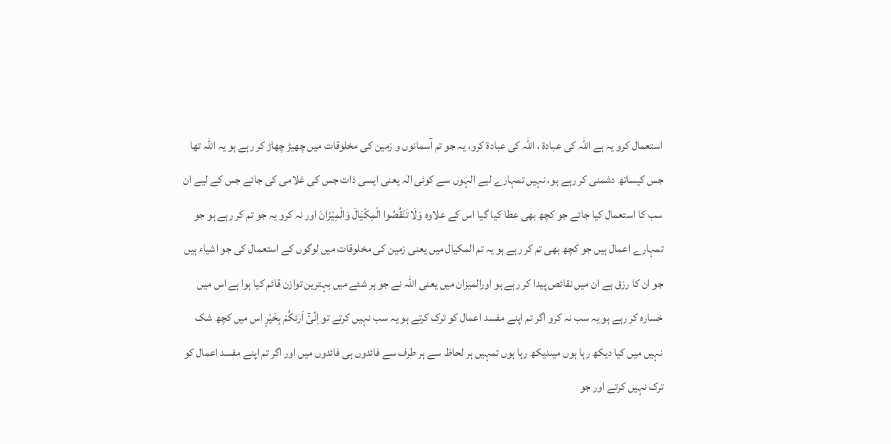استعمال کرو یہ ہے اللہ کی عبادۃ ، اللہ کی عبادۃ کرو، یہ جو تم آسمانوں و زمین کی مخلوقات میں چھیڑ چھاڑ کر رہے ہو یہ اللہ تھا جس کیساتھ دشمنی کر رہے ہو، نہیں تمہارے لیے الہٰوں سے کوئی الٰہ یعنی ایسی ذات جس کی غلامی کی جائے جس کے لیے ان سب کا استعمال کیا جائے جو کچھ بھی عطا کیا گیا اس کے علاوہ وَلَا تَنْقُصُوا الْمِکْیَالَ وَالْمِیْزَانَ اور نہ کرو یہ جو تم کر رہے ہو جو تمہارے اعمال ہیں جو کچھ بھی تم کر رہے ہو یہ تم المکیال میں یعنی زمین کی مخلوقات میں لوگوں کے استعمال کی جو اشیاء ہیں جو ان کا رزق ہے ان میں نقائص پیدا کر رہے ہو اورالمیزان میں یعنی اللہ نے جو ہر شئے میں بہترین توازن قائم کیا ہوا ہے اس میں خسارہ کر رہے ہو یہ سب نہ کرو اگر تم اپنے مفسد اعمال کو ترک کرتے ہو یہ سب نہیں کرتے تو اِنِّیْٓ اَرٰئکُمْ بِخَیْرٍ اس میں کچھ شک نہیں میں کیا دیکھ رہا ہوں میںدیکھ رہا ہوں تمہیں ہر لحاظ سے ہر طرف سے فائدوں ہی فائدوں میں اور اگر تم اپنے مفسد اعمال کو ترک نہیں کرتے اور جو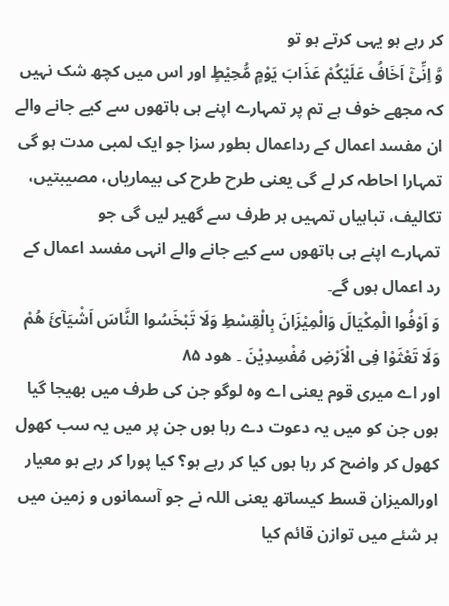کر رہے ہو یہی کرتے ہو تو
وَّ اِنِّیْٓ اَخَافُ عَلَیْکُمْ عَذَابَ یَوْمٍ مُّحِیْطٍ اور اس میں کچھ شک نہیں کہ مجھے خوف ہے تم پر تمہارے اپنے ہی ہاتھوں سے کیے جانے والے ان مفسد اعمال کے رداعمال بطور سزا جو ایک لمبی مدت ہو گی تمہارا احاطہ کر لے گی یعنی طرح طرح کی بیماریاں، مصیبتیں، تکالیف، تباہیاں تمہیں ہر طرف سے گھیر لیں گی جو
تمہارے اپنے ہی ہاتھوں سے کیے جانے والے انہی مفسد اعمال کے رد اعمال ہوں گے۔
وَ اَوْفُوا الْمِکْیَالَ وَالْمِیْزَانَ بِالْقِسْطِ وَلَا تَبْخَسُوا النَّاسَ اَشْیَآئَ ھُمْ وَلَا تَعْثَوْا فِی الْاَرْضِ مُفْسِدِیْنَ ۔ ھود ۸۵
اور اے میری قوم یعنی اے وہ لوگو جن کی طرف میں بھیجا گیا ہوں جن کو میں یہ دعوت دے رہا ہوں جن پر میں یہ سب کھول کھول کر واضح کر رہا ہوں کیا کر رہے ہو؟ کیا پورا کر رہے ہو معیار اورالمیزان قسط کیساتھ یعنی اللہ نے جو آسمانوں و زمین میں ہر شئے میں توازن قائم کیا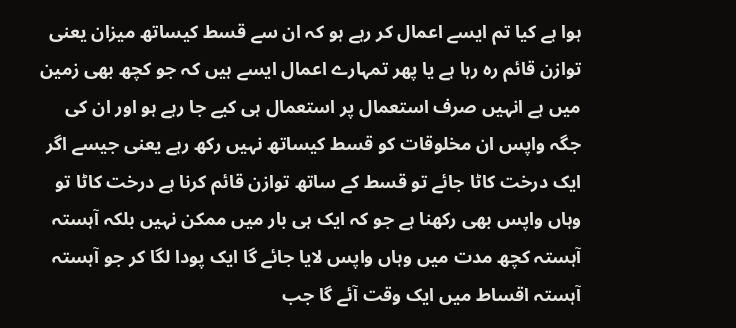ہوا ہے کیا تم ایسے اعمال کر رہے ہو کہ ان سے قسط کیساتھ میزان یعنی توازن قائم رہ رہا ہے یا پھر تمہارے اعمال ایسے ہیں کہ جو کچھ بھی زمین میں ہے انہیں صرف استعمال پر استعمال ہی کیے جا رہے ہو اور ان کی جگہ واپس ان مخلوقات کو قسط کیساتھ نہیں رکھ رہے یعنی جیسے اگر ایک درخت کاٹا جائے تو قسط کے ساتھ توازن قائم کرنا ہے درخت کاٹا تو وہاں واپس بھی رکھنا ہے جو کہ ایک ہی بار میں ممکن نہیں بلکہ آہستہ آہستہ کچھ مدت میں وہاں واپس لایا جائے گا ایک پودا لگا کر جو آہستہ آہستہ اقساط میں ایک وقت آئے گا جب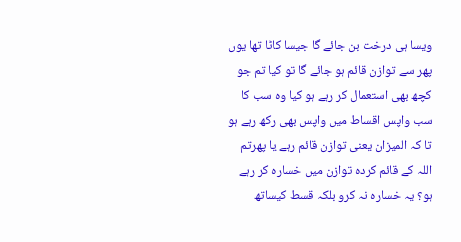ویسا ہی درخت بن جائے گا جیسا کاٹا تھا یوں پھر سے توازن قائم ہو جائے گا تو کیا تم جو کچھ بھی استعمال کر رہے ہو کیا وہ سب کا سب واپس اقساط میں واپس بھی رکھ رہے ہو تا کہ المیزان یعنی توازن قائم رہے یا پھرتم اللہ کے قائم کردہ توازن میں خسارہ کر رہے ہو؟ یہ خسارہ نہ کرو بلکہ قسط کیساتھ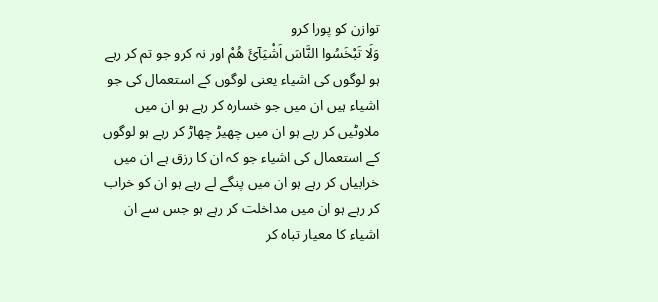توازن کو پورا کرو
وَلَا تَبْخَسُوا النَّاسَ اَشْیَآئَ ھُمْ اور نہ کرو جو تم کر رہے ہو لوگوں کی اشیاء یعنی لوگوں کے استعمال کی جو اشیاء ہیں ان میں جو خسارہ کر رہے ہو ان میں ملاوٹیں کر رہے ہو ان میں چھیڑ چھاڑ کر رہے ہو لوگوں کے استعمال کی اشیاء جو کہ ان کا رزق ہے ان میں خرابیاں کر رہے ہو ان میں پنگے لے رہے ہو ان کو خراب کر رہے ہو ان میں مداخلت کر رہے ہو جس سے ان اشیاء کا معیار تباہ کر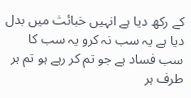کے رکھ دیا ہے انہیں خبائث میں بدل دیا ہے یہ سب نہ کرو یہ سب کا سب فساد ہے جو تم کر رہے ہو تم ہر طرف ہر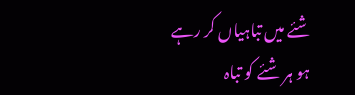شئے میں تباہیاں کر رہے ہو ہر شئے کو تباہ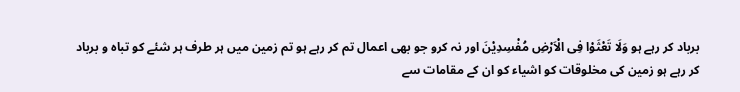برباد کر رہے ہو وَلَا تَعْثَوْا فِی الْاَرْضِ مُفْسِدِیْنَ اور نہ کرو جو بھی اعمال تم کر رہے ہو تم زمین میں ہر طرف ہر شئے کو تباہ و برباد کر رہے ہو زمین کی مخلوقات کو اشیاء کو ان کے مقامات سے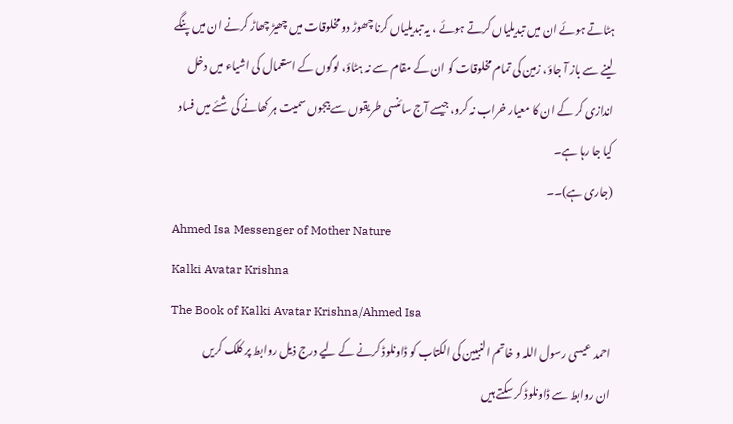ہٹاتے ہوئے ان میں تبدیلیاں کرتے ہوئے ، یہ تبدیلیاں کرنا چھوڑ دو مخلوقات میں چھیڑ چھاڑ کرنے ان میں پنگے لینے سے باز آ جاؤ، زمین کی تمام مخلوقات کو ان کے مقام سے نہ ہٹاؤ، لوگوں کے استعمال کی اشیاء میں دخل
اندازی کر کے ان کا معیار خراب نہ کرو، جیسے آج سائنسی طریقوں سے بیجوں سمیت ہر کھانے کی شئے میں فساد کیا جا رہا ہے۔
(جاری ہے)۔۔
Ahmed Isa Messenger of Mother Nature
Kalki Avatar Krishna
The Book of Kalki Avatar Krishna/Ahmed Isa
احمد عیسی رسول اللہ و خاتم النبیین کی الکتاب کو ڈاونلوڈ کرنے کے لیے درج ذیل روابط پر کلک کریں
ان روابط سے ڈاونلوڈ کر سکتے ہیں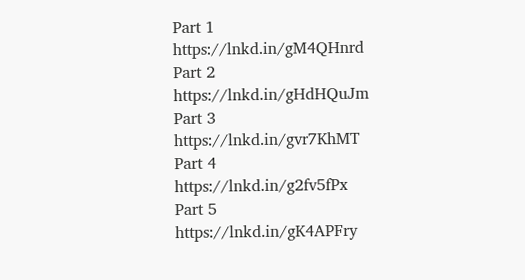Part 1
https://lnkd.in/gM4QHnrd
Part 2
https://lnkd.in/gHdHQuJm
Part 3
https://lnkd.in/gvr7KhMT
Part 4
https://lnkd.in/g2fv5fPx
Part 5
https://lnkd.in/gK4APFry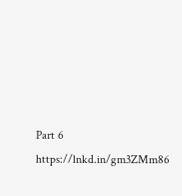Part 6
https://lnkd.in/gm3ZMm86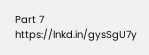Part 7
https://lnkd.in/gysSgU7y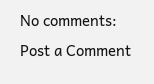No comments:
Post a Comment